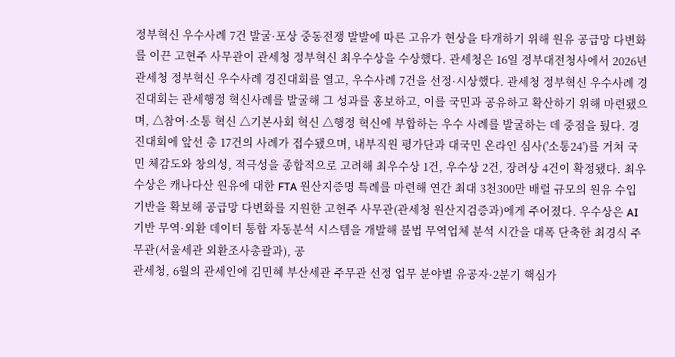정부혁신 우수사례 7건 발굴·포상 중동전쟁 발발에 따른 고유가 현상을 타개하기 위해 원유 공급망 다변화를 이끈 고현주 사무관이 관세청 정부혁신 최우수상을 수상했다. 관세청은 16일 정부대전청사에서 2026년 관세청 정부혁신 우수사례 경진대회를 열고, 우수사례 7건을 선정·시상했다. 관세청 정부혁신 우수사례 경진대회는 관세행정 혁신사례를 발굴해 그 성과를 홍보하고, 이를 국민과 공유하고 확산하기 위해 마련됐으며, △참여·소통 혁신 △기본사회 혁신 △행정 혁신에 부합하는 우수 사례를 발굴하는 데 중점을 뒀다. 경진대회에 앞선 총 17건의 사례가 접수됐으며, 내부직원 평가단과 대국민 온라인 심사('소통24')를 거쳐 국민 체감도와 창의성, 적극성을 종합적으로 고려해 최우수상 1건, 우수상 2건, 장려상 4건이 확정됐다. 최우수상은 캐나다산 원유에 대한 FTA 원산지증명 특례를 마련해 연간 최대 3천300만 배럴 규모의 원유 수입 기반을 확보해 공급망 다변화를 지원한 고현주 사무관(관세청 원산지검증과)에게 주어졌다. 우수상은 AI 기반 무역·외환 데이터 통합 자동분석 시스템을 개발해 불법 무역업체 분석 시간을 대폭 단축한 최경식 주무관(서울세관 외환조사총괄과), 공
관세청, 6월의 관세인에 김민혜 부산세관 주무관 선정 업무 분야별 유공자·2분기 핵심가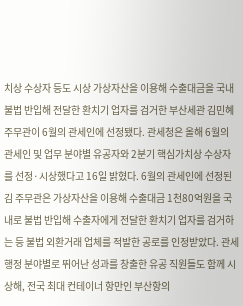치상 수상자 등도 시상 가상자산을 이용해 수출대금을 국내 불법 반입해 전달한 환치기 업자를 검거한 부산세관 김민혜 주무관이 6월의 관세인에 선정됐다. 관세청은 올해 6월의 관세인 및 업무 분야별 유공자와 2분기 핵심가치상 수상자를 선정·시상했다고 16일 밝혔다. 6월의 관세인에 선정된 김 주무관은 가상자산을 이용해 수출대금 1천80억원을 국내로 불법 반입해 수출자에게 전달한 환치기 업자를 검거하는 등 불법 외환거래 업체를 적발한 공로를 인정받았다. 관세행정 분야별로 뛰어난 성과를 창출한 유공 직원들도 함께 시상해, 전국 최대 컨테이너 항만인 부산항의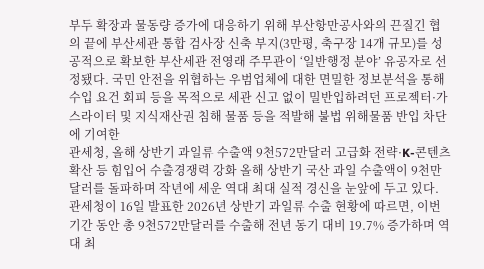부두 확장과 물동량 증가에 대응하기 위해 부산항만공사와의 끈질긴 협의 끝에 부산세관 통합 검사장 신축 부지(3만평, 축구장 14개 규모)를 성공적으로 확보한 부산세관 전영래 주무관이 ‘일반행정 분야’ 유공자로 선정됐다. 국민 안전을 위협하는 우범업체에 대한 면밀한 정보분석을 통해 수입 요건 회피 등을 목적으로 세관 신고 없이 밀반입하려던 프로젝터·가스라이터 및 지식재산권 침해 물품 등을 적발해 불법 위해물품 반입 차단에 기여한
관세청, 올해 상반기 과일류 수출액 9천572만달러 고급화 전략·K-콘텐츠 확산 등 힘입어 수출경쟁력 강화 올해 상반기 국산 과일 수출액이 9천만달러를 돌파하며 작년에 세운 역대 최대 실적 경신을 눈앞에 두고 있다. 관세청이 16일 발표한 2026년 상반기 과일류 수출 현황에 따르면, 이번 기간 동안 총 9천572만달러를 수출해 전년 동기 대비 19.7% 증가하며 역대 최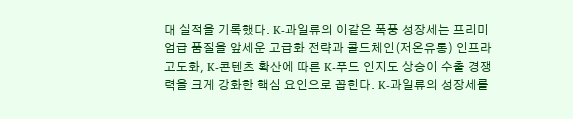대 실적을 기록했다. K-과일류의 이같은 폭풍 성장세는 프리미엄급 품질을 앞세운 고급화 전략과 콜드체인(저온유통) 인프라 고도화, K-콘텐츠 확산에 따른 K-푸드 인지도 상승이 수출 경쟁력을 크게 강화한 핵심 요인으로 꼽힌다. K-과일류의 성장세를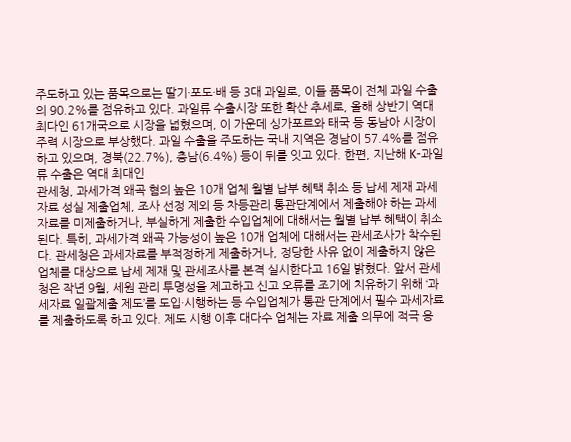주도하고 있는 품목으로는 딸기·포도·배 등 3대 과일로, 이들 품목이 전체 과일 수출의 90.2%를 점유하고 있다. 과일류 수출시장 또한 확산 추세로, 올해 상반기 역대 최다인 61개국으로 시장을 넓혔으며, 이 가운데 싱가포르와 태국 등 동남아 시장이 주력 시장으로 부상했다. 과일 수출을 주도하는 국내 지역은 경남이 57.4%를 점유하고 있으며, 경북(22.7%), 충남(6.4%) 등이 뒤를 잇고 있다. 한편, 지난해 K-과일류 수출은 역대 최대인
관세청, 과세가격 왜곡 혐의 높은 10개 업체 월별 납부 혜택 취소 등 납세 제재 과세자료 성실 제출업체, 조사 선정 제외 등 차등관리 통관단계에서 제출해야 하는 과세자료를 미제출하거나, 부실하게 제출한 수입업체에 대해서는 월별 납부 혜택이 취소된다. 특히, 과세가격 왜곡 가능성이 높은 10개 업체에 대해서는 관세조사가 착수된다. 관세청은 과세자료를 부적정하게 제출하거나, 정당한 사유 없이 제출하지 않은 업체를 대상으로 납세 제재 및 관세조사를 본격 실시한다고 16일 밝혔다. 앞서 관세청은 작년 9월, 세원 관리 투명성을 제고하고 신고 오류를 조기에 치유하기 위해 ‘과세자료 일괄제출 제도’를 도입·시행하는 등 수입업체가 통관 단계에서 필수 과세자료를 제출하도록 하고 있다. 제도 시행 이후 대다수 업체는 자료 제출 의무에 적극 응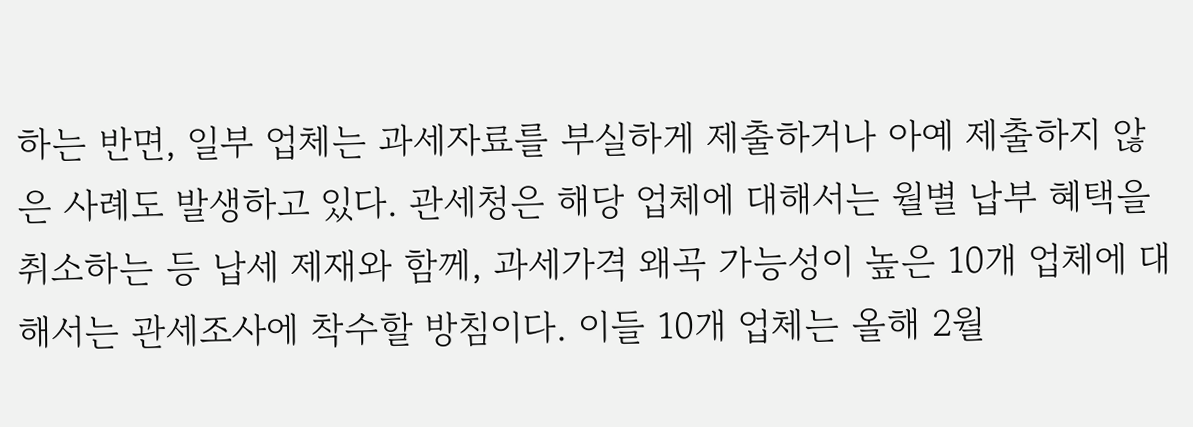하는 반면, 일부 업체는 과세자료를 부실하게 제출하거나 아예 제출하지 않은 사례도 발생하고 있다. 관세청은 해당 업체에 대해서는 월별 납부 혜택을 취소하는 등 납세 제재와 함께, 과세가격 왜곡 가능성이 높은 10개 업체에 대해서는 관세조사에 착수할 방침이다. 이들 10개 업체는 올해 2월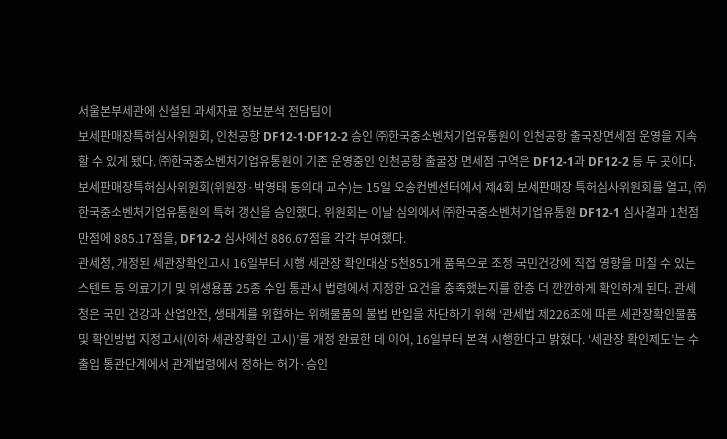서울본부세관에 신설된 과세자료 정보분석 전담팀이
보세판매장특허심사위원회, 인천공항 DF12-1·DF12-2 승인 ㈜한국중소벤처기업유통원이 인천공항 출국장면세점 운영을 지속할 수 있게 됐다. ㈜한국중소벤처기업유통원이 기존 운영중인 인천공항 출굴장 면세점 구역은 DF12-1과 DF12-2 등 두 곳이다. 보세판매장특허심사위원회(위원장·박영태 동의대 교수)는 15일 오송컨벤션터에서 제4회 보세판매장 특허심사위원회를 열고, ㈜한국중소벤처기업유통원의 특허 갱신을 승인했다. 위원회는 이날 심의에서 ㈜한국중소벤처기업유통원 DF12-1 심사결과 1천점 만점에 885.17점을, DF12-2 심사에선 886.67점을 각각 부여했다.
관세청, 개정된 세관장확인고시 16일부터 시행 세관장 확인대상 5천851개 품목으로 조정 국민건강에 직접 영향을 미칠 수 있는 스텐트 등 의료기기 및 위생용품 25종 수입 통관시 법령에서 지정한 요건을 충족했는지를 한층 더 깐깐하게 확인하게 된다. 관세청은 국민 건강과 산업안전, 생태계를 위협하는 위해물품의 불법 반입을 차단하기 위해 ‘관세법 제226조에 따른 세관장확인물품 및 확인방법 지정고시(이하 세관장확인 고시)’를 개정 완료한 데 이어, 16일부터 본격 시행한다고 밝혔다. ‘세관장 확인제도’는 수출입 통관단계에서 관계법령에서 정하는 허가·승인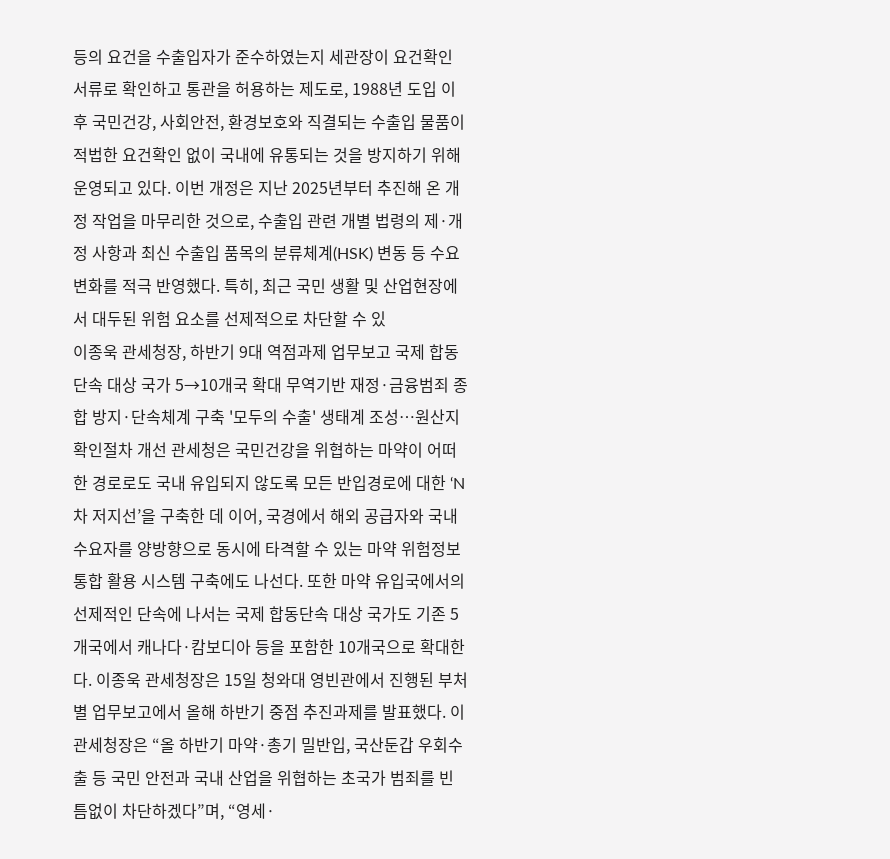등의 요건을 수출입자가 준수하였는지 세관장이 요건확인 서류로 확인하고 통관을 허용하는 제도로, 1988년 도입 이후 국민건강, 사회안전, 환경보호와 직결되는 수출입 물품이 적법한 요건확인 없이 국내에 유통되는 것을 방지하기 위해 운영되고 있다. 이번 개정은 지난 2025년부터 추진해 온 개정 작업을 마무리한 것으로, 수출입 관련 개별 법령의 제·개정 사항과 최신 수출입 품목의 분류체계(HSK) 변동 등 수요 변화를 적극 반영했다. 특히, 최근 국민 생활 및 산업현장에서 대두된 위험 요소를 선제적으로 차단할 수 있
이종욱 관세청장, 하반기 9대 역점과제 업무보고 국제 합동단속 대상 국가 5→10개국 확대 무역기반 재정·금융범죄 종합 방지·단속체계 구축 '모두의 수출' 생태계 조성…원산지확인절차 개선 관세청은 국민건강을 위협하는 마약이 어떠한 경로로도 국내 유입되지 않도록 모든 반입경로에 대한 ‘N차 저지선’을 구축한 데 이어, 국경에서 해외 공급자와 국내 수요자를 양방향으로 동시에 타격할 수 있는 마약 위험정보 통합 활용 시스템 구축에도 나선다. 또한 마약 유입국에서의 선제적인 단속에 나서는 국제 합동단속 대상 국가도 기존 5개국에서 캐나다·캄보디아 등을 포함한 10개국으로 확대한다. 이종욱 관세청장은 15일 청와대 영빈관에서 진행된 부처별 업무보고에서 올해 하반기 중점 추진과제를 발표했다. 이 관세청장은 “올 하반기 마약·총기 밀반입, 국산둔갑 우회수출 등 국민 안전과 국내 산업을 위협하는 초국가 범죄를 빈틈없이 차단하겠다”며, “영세·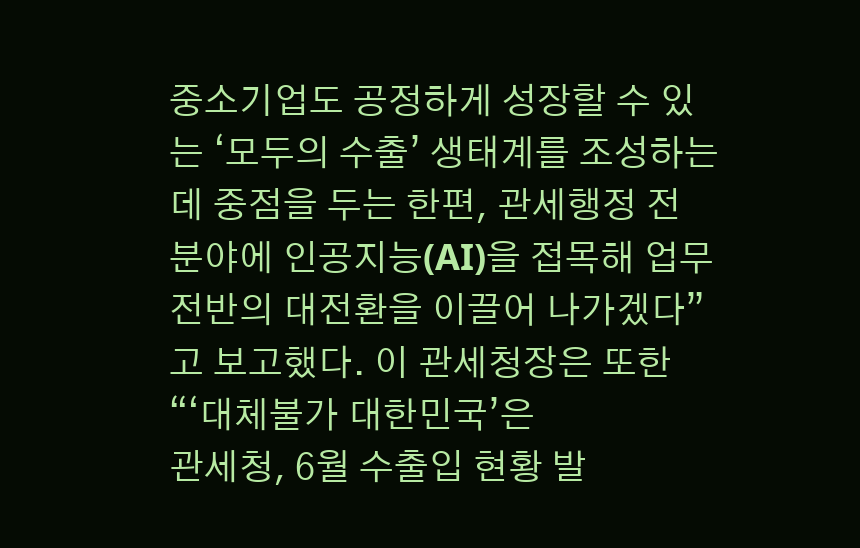중소기업도 공정하게 성장할 수 있는 ‘모두의 수출’ 생태계를 조성하는 데 중점을 두는 한편, 관세행정 전 분야에 인공지능(AI)을 접목해 업무 전반의 대전환을 이끌어 나가겠다”고 보고했다. 이 관세청장은 또한 “‘대체불가 대한민국’은
관세청, 6월 수출입 현황 발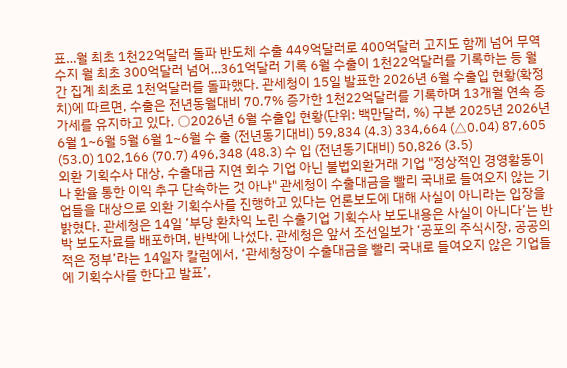표…월 최초 1천22억달러 돌파 반도체 수출 449억달러로 400억달러 고지도 함께 넘어 무역수지 월 최초 300억달러 넘어…361억달러 기록 6월 수출이 1천22억달러를 기록하는 등 월간 집계 최초로 1천억달러를 돌파했다. 관세청이 15일 발표한 2026년 6월 수출입 현황(확정치)에 따르면, 수출은 전년동월대비 70.7% 증가한 1천22억달러를 기록하며 13개월 연속 증가세를 유지하고 있다. ○2026년 6월 수출입 현황(단위: 백만달러, %) 구분 2025년 2026년 6월 1~6월 5월 6월 1~6월 수 출 (전년동기대비) 59,834 (4.3) 334,664 (△0.04) 87,605 (53.0) 102,166 (70.7) 496,348 (48.3) 수 입 (전년동기대비) 50,826 (3.5)
외환 기획수사 대상, 수출대금 지연 회수 기업 아닌 불법외환거래 기업 "정상적인 경영활동이나 환율 통한 이익 추구 단속하는 것 아냐" 관세청이 수출대금을 빨리 국내로 들여오지 않는 기업들을 대상으로 외환 기획수사를 진행하고 있다는 언론보도에 대해 사실이 아니라는 입장을 밝혔다. 관세청은 14일 ‘부당 환차익 노린 수출기업 기획수사 보도내용은 사실이 아니다’는 반박 보도자료를 배포하며, 반박에 나섰다. 관세청은 앞서 조선일보가 ‘공포의 주식시장, 공공의 적은 정부’라는 14일자 칼럼에서, ‘관세청장이 수출대금을 빨리 국내로 들여오지 않은 기업들에 기획수사를 한다고 발표’,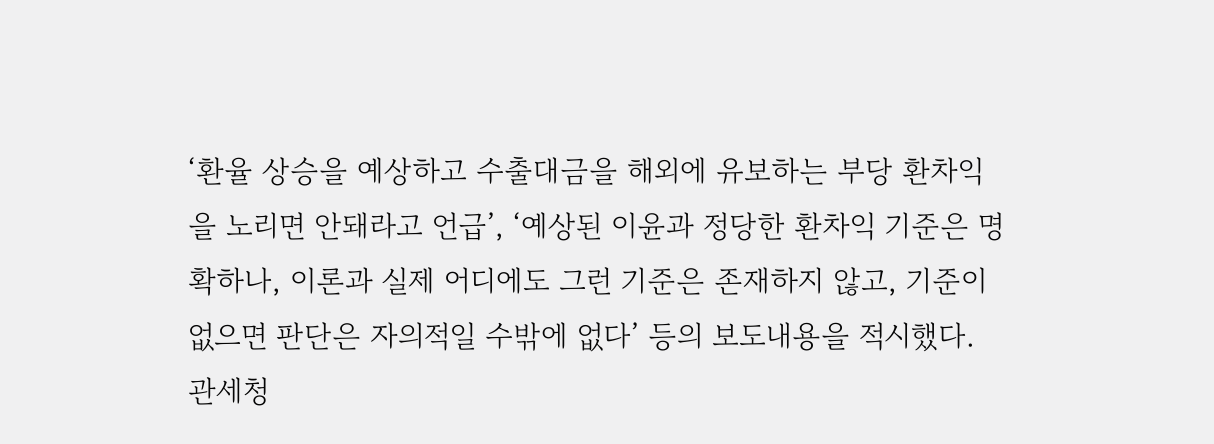‘환율 상승을 예상하고 수출대금을 해외에 유보하는 부당 환차익을 노리면 안돼라고 언급’, ‘예상된 이윤과 정당한 환차익 기준은 명확하나, 이론과 실제 어디에도 그런 기준은 존재하지 않고, 기준이 없으면 판단은 자의적일 수밖에 없다’ 등의 보도내용을 적시했다. 관세청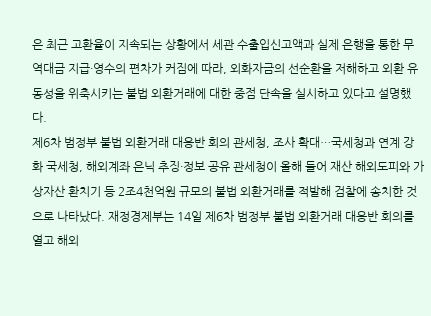은 최근 고환율이 지속되는 상황에서 세관 수출입신고액과 실제 은행을 통한 무역대금 지급·영수의 편차가 커짐에 따라, 외화자금의 선순환을 저해하고 외환 유동성을 위축시키는 불법 외환거래에 대한 중점 단속을 실시하고 있다고 설명했다.
제6차 범정부 불법 외환거래 대응반 회의 관세청, 조사 확대…국세청과 연계 강화 국세청, 해외계좌 은닉 추징·정보 공유 관세청이 올해 들어 재산 해외도피와 가상자산 환치기 등 2조4천억원 규모의 불법 외환거래를 적발해 검찰에 송치한 것으로 나타났다. 재정경제부는 14일 제6차 범정부 불법 외환거래 대응반 회의를 열고 해외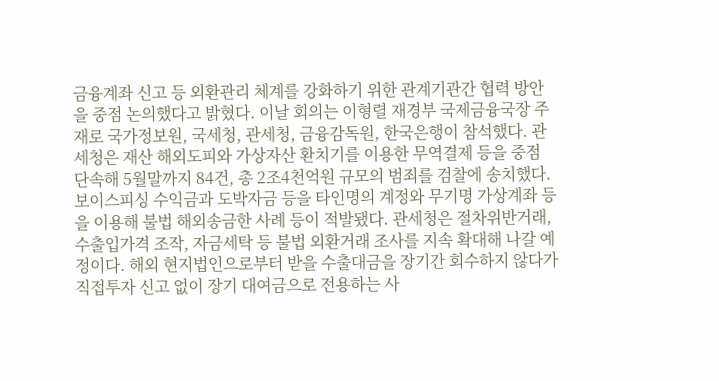금융계좌 신고 등 외환관리 체계를 강화하기 위한 관계기관간 협력 방안을 중점 논의했다고 밝혔다. 이날 회의는 이형렬 재경부 국제금융국장 주재로 국가정보원, 국세청, 관세청, 금융감독원, 한국은행이 참석했다. 관세청은 재산 해외도피와 가상자산 환치기를 이용한 무역결제 등을 중점 단속해 5월말까지 84건, 총 2조4천억원 규모의 범죄를 검찰에 송치했다. 보이스피싱 수익금과 도박자금 등을 타인명의 계정와 무기명 가상계좌 등을 이용해 불법 해외송금한 사례 등이 적발됐다. 관세청은 절차위반거래, 수출입가격 조작, 자금세탁 등 불법 외환거래 조사를 지속 확대해 나갈 예정이다. 해외 현지법인으로부터 받을 수출대금을 장기간 회수하지 않다가 직접투자 신고 없이 장기 대여금으로 전용하는 사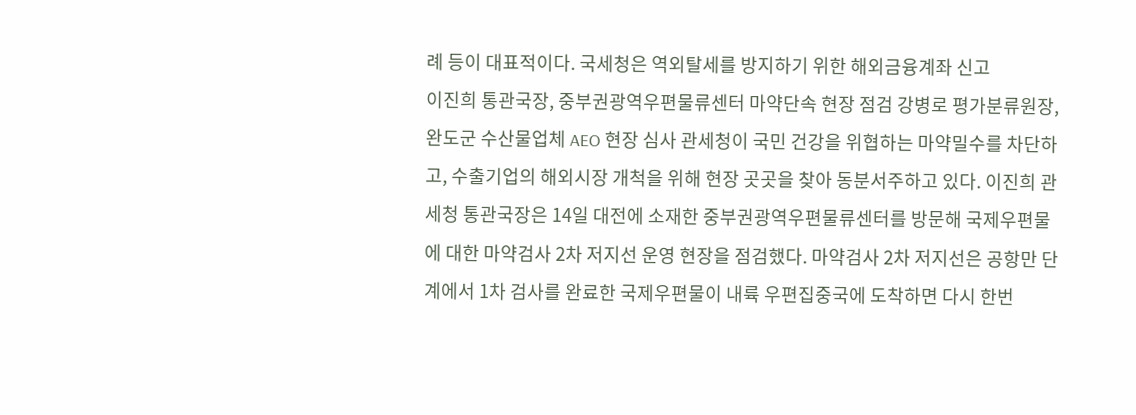례 등이 대표적이다. 국세청은 역외탈세를 방지하기 위한 해외금융계좌 신고
이진희 통관국장, 중부권광역우편물류센터 마약단속 현장 점검 강병로 평가분류원장, 완도군 수산물업체 AEO 현장 심사 관세청이 국민 건강을 위협하는 마약밀수를 차단하고, 수출기업의 해외시장 개척을 위해 현장 곳곳을 찾아 동분서주하고 있다. 이진희 관세청 통관국장은 14일 대전에 소재한 중부권광역우편물류센터를 방문해 국제우편물에 대한 마약검사 2차 저지선 운영 현장을 점검했다. 마약검사 2차 저지선은 공항만 단계에서 1차 검사를 완료한 국제우편물이 내륙 우편집중국에 도착하면 다시 한번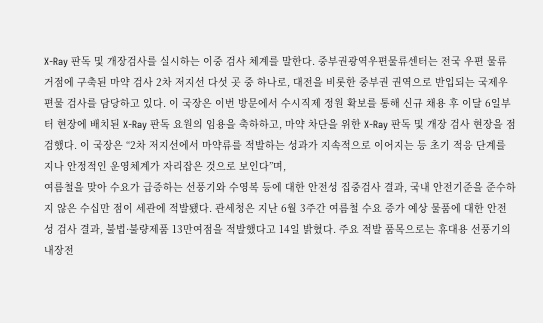X-Ray 판독 및 개장검사를 실시하는 이중 검사 체계를 말한다. 중부권광역우편물류센터는 전국 우편 물류 거점에 구축된 마약 검사 2차 저지선 다섯 곳 중 하나로, 대전을 비롯한 중부권 권역으로 반입되는 국제우편물 검사를 담당하고 있다. 이 국장은 이번 방문에서 수시직제 정원 확보를 통해 신규 채용 후 이달 6일부터 현장에 배치된 X-Ray 판독 요원의 임용을 축하하고, 마약 차단을 위한 X-Ray 판독 및 개장 검사 현장을 점검했다. 이 국장은 “2차 저지선에서 마약류를 적발하는 성과가 지속적으로 이어지는 등 초기 적응 단계를 지나 안정적인 운영체계가 자리잡은 것으로 보인다”며,
여름철을 맞아 수요가 급증하는 선풍기와 수영복 등에 대한 안전성 집중검사 결과, 국내 안전기준을 준수하지 않은 수십만 점이 세관에 적발됐다. 관세청은 지난 6월 3주간 여름철 수요 증가 예상 물품에 대한 안전성 검사 결과, 불법·불량제품 13만여점을 적발했다고 14일 밝혔다. 주요 적발 품목으로는 휴대용 선풍기의 내장전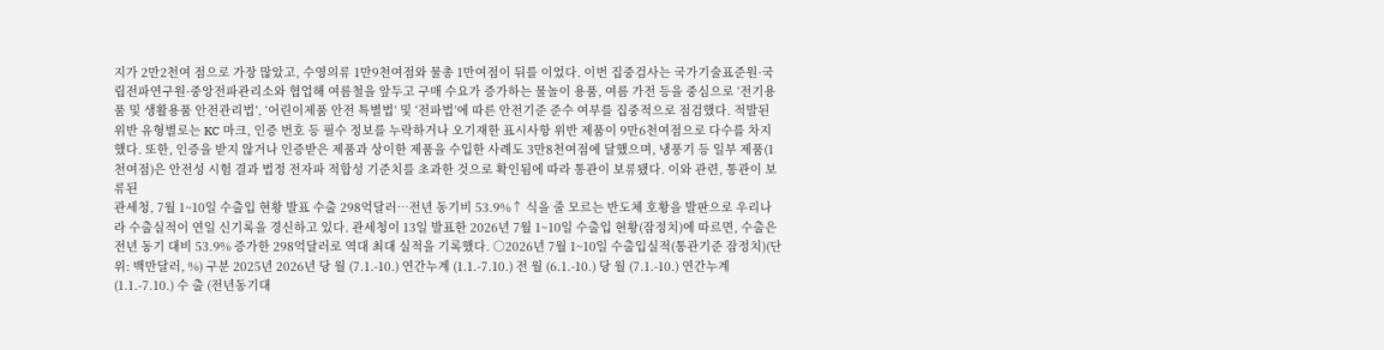지가 2만2천여 점으로 가장 많았고, 수영의류 1만9천여점와 물총 1만여점이 뒤를 이었다. 이번 집중검사는 국가기술표준원·국립전파연구원·중앙전파관리소와 협업해 여름철을 앞두고 구매 수요가 증가하는 물놀이 용품, 여름 가전 등을 중심으로 ‘전기용품 및 생활용품 안전관리법’, ‘어린이제품 안전 특별법’ 및 ‘전파법’에 따른 안전기준 준수 여부를 집중적으로 점검했다. 적발된 위반 유형별로는 KC 마크, 인증 번호 등 필수 정보를 누락하거나 오기재한 표시사항 위반 제품이 9만6천여점으로 다수를 차지했다. 또한, 인증을 받지 않거나 인증받은 제품과 상이한 제품을 수입한 사례도 3만8천여점에 달했으며, 냉풍기 등 일부 제품(1천여점)은 안전성 시험 결과 법정 전자파 적합성 기준치를 초과한 것으로 확인됨에 따라 통관이 보류됐다. 이와 관련, 통관이 보류된
관세청, 7월 1~10일 수출입 현황 발표 수출 298억달러…전년 동기비 53.9%↑ 식을 줄 모르는 반도체 호황을 발판으로 우리나라 수출실적이 연일 신기록을 경신하고 있다. 관세청이 13일 발표한 2026년 7월 1~10일 수출입 현황(잠정치)에 따르면, 수출은 전년 동기 대비 53.9% 증가한 298억달러로 역대 최대 실적을 기록했다. ○2026년 7월 1~10일 수출입실적(통관기준 잠정치)(단위: 백만달러, %) 구분 2025년 2026년 당 월 (7.1.-10.) 연간누계 (1.1.-7.10.) 전 월 (6.1.-10.) 당 월 (7.1.-10.) 연간누계 (1.1.-7.10.) 수 출 (전년동기대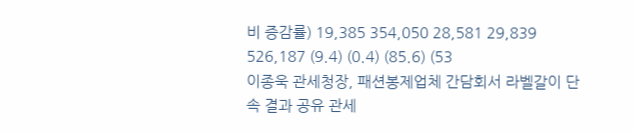비 증감률) 19,385 354,050 28,581 29,839 526,187 (9.4) (0.4) (85.6) (53
이종욱 관세청장, 패션봉제업체 간담회서 라벨갈이 단속 결과 공유 관세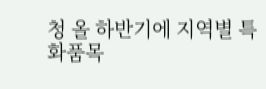청 올 하반기에 지역별 특화품목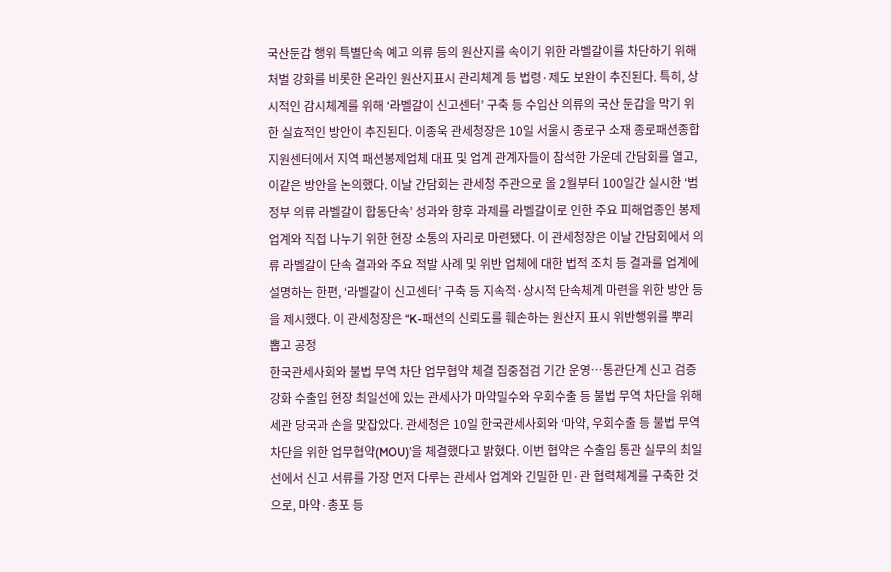국산둔갑 행위 특별단속 예고 의류 등의 원산지를 속이기 위한 라벨갈이를 차단하기 위해 처벌 강화를 비롯한 온라인 원산지표시 관리체계 등 법령·제도 보완이 추진된다. 특히, 상시적인 감시체계를 위해 ‘라벨갈이 신고센터’ 구축 등 수입산 의류의 국산 둔갑을 막기 위한 실효적인 방안이 추진된다. 이종욱 관세청장은 10일 서울시 종로구 소재 종로패션종합지원센터에서 지역 패션봉제업체 대표 및 업계 관계자들이 참석한 가운데 간담회를 열고, 이같은 방안을 논의했다. 이날 간담회는 관세청 주관으로 올 2월부터 100일간 실시한 ‘범정부 의류 라벨갈이 합동단속’ 성과와 향후 과제를 라벨갈이로 인한 주요 피해업종인 봉제업계와 직접 나누기 위한 현장 소통의 자리로 마련됐다. 이 관세청장은 이날 간담회에서 의류 라벨갈이 단속 결과와 주요 적발 사례 및 위반 업체에 대한 법적 조치 등 결과를 업계에 설명하는 한편, ‘라벨갈이 신고센터’ 구축 등 지속적·상시적 단속체계 마련을 위한 방안 등을 제시했다. 이 관세청장은 “K-패션의 신뢰도를 훼손하는 원산지 표시 위반행위를 뿌리 뽑고 공정
한국관세사회와 불법 무역 차단 업무협약 체결 집중점검 기간 운영…통관단계 신고 검증 강화 수출입 현장 최일선에 있는 관세사가 마약밀수와 우회수출 등 불법 무역 차단을 위해 세관 당국과 손을 맞잡았다. 관세청은 10일 한국관세사회와 ‘마약, 우회수출 등 불법 무역 차단을 위한 업무협약(MOU)’을 체결했다고 밝혔다. 이번 협약은 수출입 통관 실무의 최일선에서 신고 서류를 가장 먼저 다루는 관세사 업계와 긴밀한 민·관 협력체계를 구축한 것으로, 마약·총포 등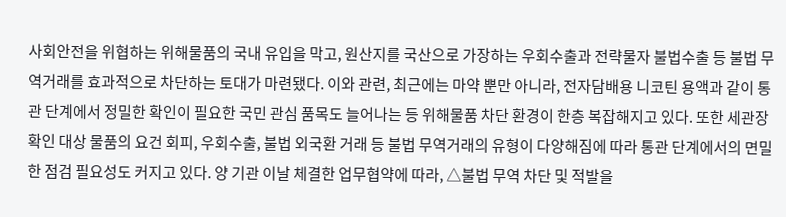사회안전을 위협하는 위해물품의 국내 유입을 막고, 원산지를 국산으로 가장하는 우회수출과 전략물자 불법수출 등 불법 무역거래를 효과적으로 차단하는 토대가 마련됐다. 이와 관련, 최근에는 마약 뿐만 아니라, 전자담배용 니코틴 용액과 같이 통관 단계에서 정밀한 확인이 필요한 국민 관심 품목도 늘어나는 등 위해물품 차단 환경이 한층 복잡해지고 있다. 또한 세관장확인 대상 물품의 요건 회피, 우회수출, 불법 외국환 거래 등 불법 무역거래의 유형이 다양해짐에 따라 통관 단계에서의 면밀한 점검 필요성도 커지고 있다. 양 기관 이날 체결한 업무협약에 따라, △불법 무역 차단 및 적발을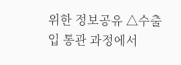위한 정보공유 △수출입 통관 과정에서